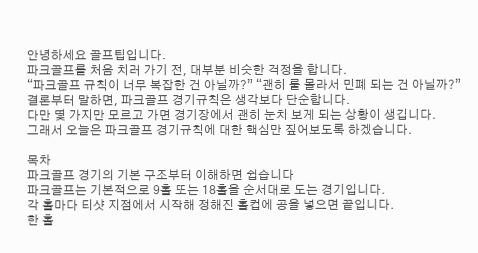안녕하세요 골프팁입니다.
파크골프를 처음 치러 가기 전, 대부분 비슷한 걱정을 합니다.
“파크골프 규칙이 너무 복잡한 건 아닐까?” “괜히 룰 몰라서 민폐 되는 건 아닐까?”
결론부터 말하면, 파크골프 경기규칙은 생각보다 단순합니다.
다만 몇 가지만 모르고 가면 경기장에서 괜히 눈치 보게 되는 상황이 생깁니다.
그래서 오늘은 파크골프 경기규칙에 대한 핵심만 짚어보도록 하겠습니다.

목차
파크골프 경기의 기본 구조부터 이해하면 쉽습니다
파크골프는 기본적으로 9홀 또는 18홀을 순서대로 도는 경기입니다.
각 홀마다 티샷 지점에서 시작해 정해진 홀컵에 공을 넣으면 끝입니다.
한 홀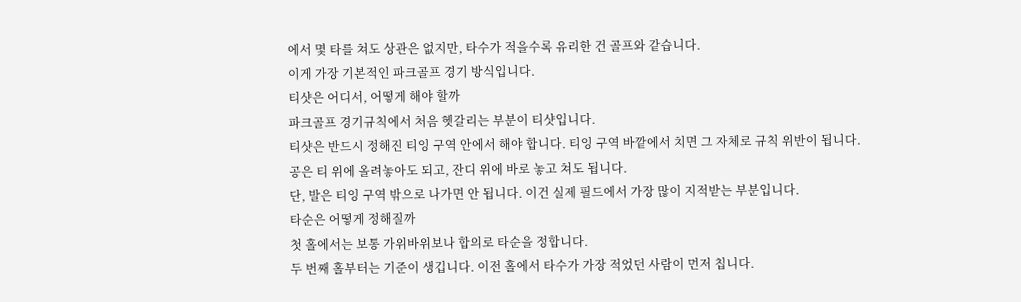에서 몇 타를 쳐도 상관은 없지만, 타수가 적을수록 유리한 건 골프와 같습니다.
이게 가장 기본적인 파크골프 경기 방식입니다.
티샷은 어디서, 어떻게 해야 할까
파크골프 경기규칙에서 처음 헷갈리는 부분이 티샷입니다.
티샷은 반드시 정해진 티잉 구역 안에서 해야 합니다. 티잉 구역 바깥에서 치면 그 자체로 규칙 위반이 됩니다.
공은 티 위에 올려놓아도 되고, 잔디 위에 바로 놓고 쳐도 됩니다.
단, 발은 티잉 구역 밖으로 나가면 안 됩니다. 이건 실제 필드에서 가장 많이 지적받는 부분입니다.
타순은 어떻게 정해질까
첫 홀에서는 보통 가위바위보나 합의로 타순을 정합니다.
두 번째 홀부터는 기준이 생깁니다. 이전 홀에서 타수가 가장 적었던 사람이 먼저 칩니다.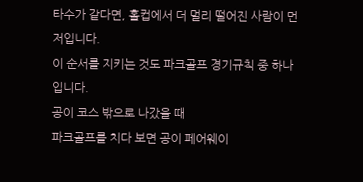타수가 같다면, 홀컵에서 더 멀리 떨어진 사람이 먼저입니다.
이 순서를 지키는 것도 파크골프 경기규칙 중 하나입니다.
공이 코스 밖으로 나갔을 때
파크골프를 치다 보면 공이 페어웨이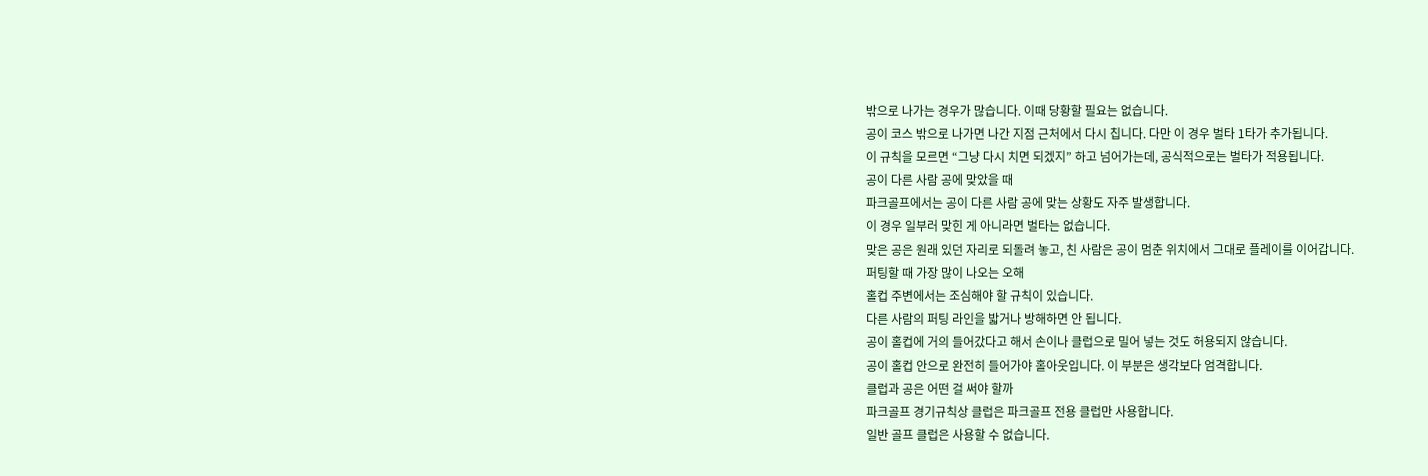밖으로 나가는 경우가 많습니다. 이때 당황할 필요는 없습니다.
공이 코스 밖으로 나가면 나간 지점 근처에서 다시 칩니다. 다만 이 경우 벌타 1타가 추가됩니다.
이 규칙을 모르면 “그냥 다시 치면 되겠지” 하고 넘어가는데, 공식적으로는 벌타가 적용됩니다.
공이 다른 사람 공에 맞았을 때
파크골프에서는 공이 다른 사람 공에 맞는 상황도 자주 발생합니다.
이 경우 일부러 맞힌 게 아니라면 벌타는 없습니다.
맞은 공은 원래 있던 자리로 되돌려 놓고, 친 사람은 공이 멈춘 위치에서 그대로 플레이를 이어갑니다.
퍼팅할 때 가장 많이 나오는 오해
홀컵 주변에서는 조심해야 할 규칙이 있습니다.
다른 사람의 퍼팅 라인을 밟거나 방해하면 안 됩니다.
공이 홀컵에 거의 들어갔다고 해서 손이나 클럽으로 밀어 넣는 것도 허용되지 않습니다.
공이 홀컵 안으로 완전히 들어가야 홀아웃입니다. 이 부분은 생각보다 엄격합니다.
클럽과 공은 어떤 걸 써야 할까
파크골프 경기규칙상 클럽은 파크골프 전용 클럽만 사용합니다.
일반 골프 클럽은 사용할 수 없습니다.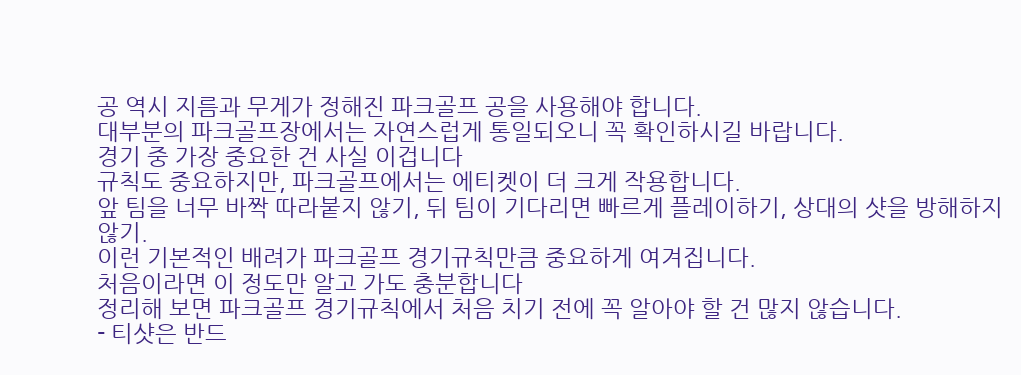공 역시 지름과 무게가 정해진 파크골프 공을 사용해야 합니다.
대부분의 파크골프장에서는 자연스럽게 통일되오니 꼭 확인하시길 바랍니다.
경기 중 가장 중요한 건 사실 이겁니다
규칙도 중요하지만, 파크골프에서는 에티켓이 더 크게 작용합니다.
앞 팀을 너무 바짝 따라붙지 않기, 뒤 팀이 기다리면 빠르게 플레이하기, 상대의 샷을 방해하지 않기.
이런 기본적인 배려가 파크골프 경기규칙만큼 중요하게 여겨집니다.
처음이라면 이 정도만 알고 가도 충분합니다
정리해 보면 파크골프 경기규칙에서 처음 치기 전에 꼭 알아야 할 건 많지 않습니다.
- 티샷은 반드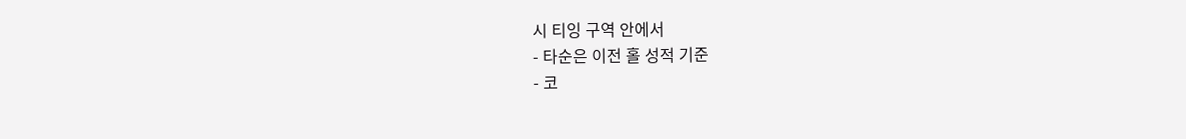시 티잉 구역 안에서
- 타순은 이전 홀 성적 기준
- 코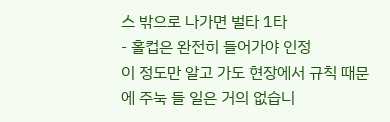스 밖으로 나가면 벌타 1타
- 홀컵은 완전히 들어가야 인정
이 정도만 알고 가도 현장에서 규칙 때문에 주눅 들 일은 거의 없습니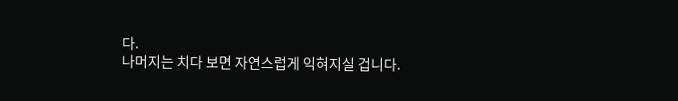다.
나머지는 치다 보면 자연스럽게 익혀지실 겁니다.